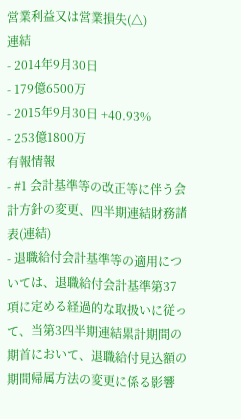営業利益又は営業損失(△)
連結
- 2014年9月30日
- 179億6500万
- 2015年9月30日 +40.93%
- 253億1800万
有報情報
- #1 会計基準等の改正等に伴う会計方針の変更、四半期連結財務諸表(連結)
- 退職給付会計基準等の適用については、退職給付会計基準第37項に定める経過的な取扱いに従って、当第3四半期連結累計期間の期首において、退職給付見込額の期間帰属方法の変更に係る影響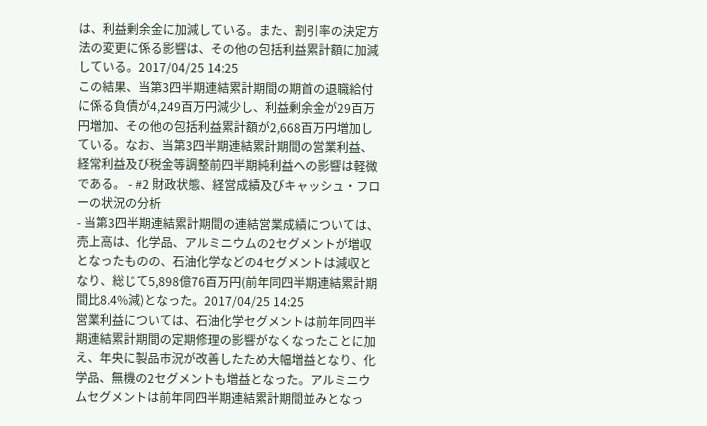は、利益剰余金に加減している。また、割引率の決定方法の変更に係る影響は、その他の包括利益累計額に加減している。2017/04/25 14:25
この結果、当第3四半期連結累計期間の期首の退職給付に係る負債が4,249百万円減少し、利益剰余金が29百万円増加、その他の包括利益累計額が2,668百万円増加している。なお、当第3四半期連結累計期間の営業利益、経常利益及び税金等調整前四半期純利益への影響は軽微である。 - #2 財政状態、経営成績及びキャッシュ・フローの状況の分析
- 当第3四半期連結累計期間の連結営業成績については、売上高は、化学品、アルミニウムの2セグメントが増収となったものの、石油化学などの4セグメントは減収となり、総じて5,898億76百万円(前年同四半期連結累計期間比8.4%減)となった。2017/04/25 14:25
営業利益については、石油化学セグメントは前年同四半期連結累計期間の定期修理の影響がなくなったことに加え、年央に製品市況が改善したため大幅増益となり、化学品、無機の2セグメントも増益となった。アルミニウムセグメントは前年同四半期連結累計期間並みとなっ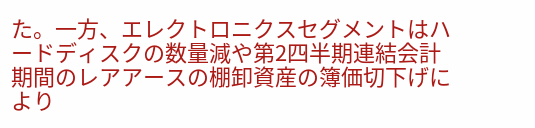た。一方、エレクトロニクスセグメントはハードディスクの数量減や第2四半期連結会計期間のレアアースの棚卸資産の簿価切下げにより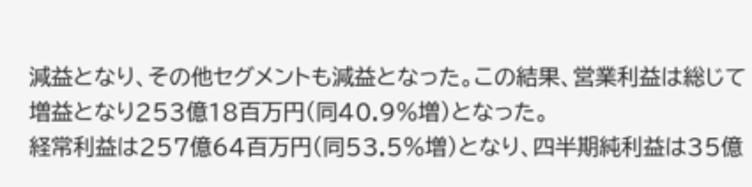減益となり、その他セグメントも減益となった。この結果、営業利益は総じて増益となり253億18百万円(同40.9%増)となった。
経常利益は257億64百万円(同53.5%増)となり、四半期純利益は35億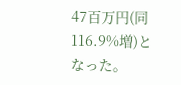47百万円(同116.9%増)となった。